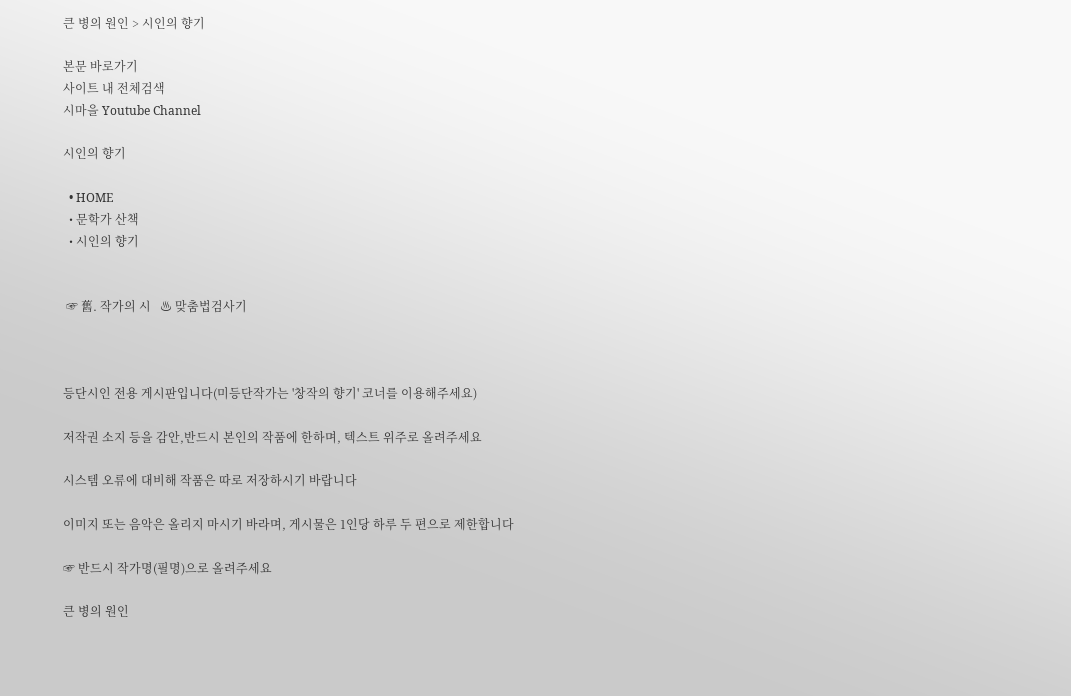큰 병의 원인 > 시인의 향기

본문 바로가기
사이트 내 전체검색
시마을 Youtube Channel

시인의 향기

  • HOME
  • 문학가 산책
  • 시인의 향기


 ☞ 舊. 작가의 시   ♨ 맞춤법검사기



등단시인 전용 게시판입니다(미등단작가는 '창작의 향기' 코너를 이용해주세요)

저작권 소지 등을 감안,반드시 본인의 작품에 한하며, 텍스트 위주로 올려주세요

시스템 오류에 대비해 작품은 따로 저장하시기 바랍니다

이미지 또는 음악은 올리지 마시기 바라며, 게시물은 1인당 하루 두 편으로 제한합니다

☞ 반드시 작가명(필명)으로 올려주세요

큰 병의 원인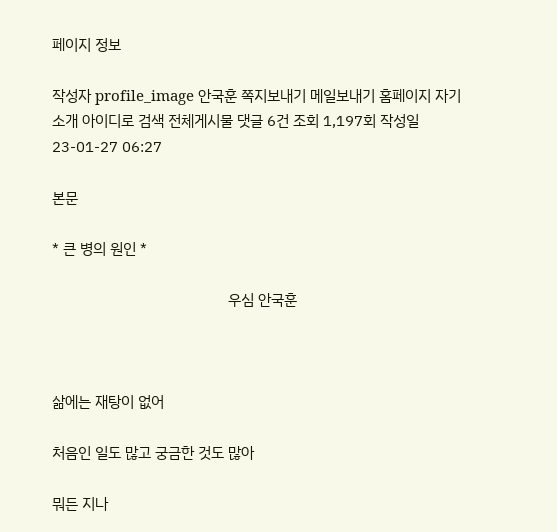페이지 정보

작성자 profile_image 안국훈 쪽지보내기 메일보내기 홈페이지 자기소개 아이디로 검색 전체게시물 댓글 6건 조회 1,197회 작성일 23-01-27 06:27

본문

* 큰 병의 원인 *

                                            우심 안국훈



삶에는 재탕이 없어

처음인 일도 많고 궁금한 것도 많아

뭐든 지나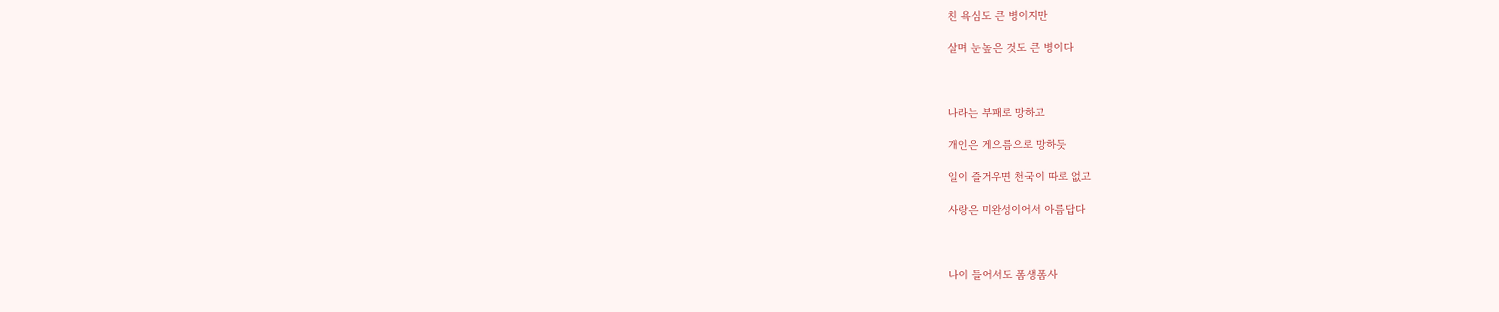친 욕심도 큰 병이지만

살며 눈높은 것도 큰 병이다



나라는 부패로 망하고

개인은 게으름으로 망하듯

일이 즐거우면 천국이 따로 없고

사랑은 미완성이어서 아름답다



나이 들어서도 폼생폼사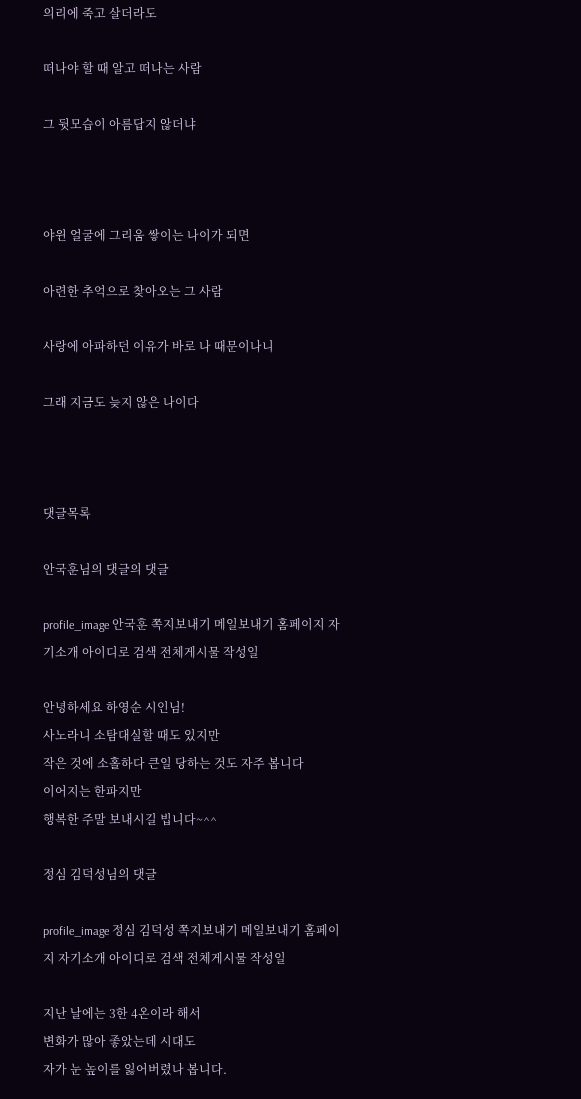의리에 죽고 살더라도

떠나야 할 때 알고 떠나는 사람

그 뒷모습이 아름답지 않더냐



야윈 얼굴에 그리움 쌓이는 나이가 되면

아련한 추억으로 찾아오는 그 사람

사랑에 아파하던 이유가 바로 나 때문이나니

그래 지금도 늦지 않은 나이다



댓글목록

안국훈님의 댓글의 댓글

profile_image 안국훈 쪽지보내기 메일보내기 홈페이지 자기소개 아이디로 검색 전체게시물 작성일

안녕하세요 하영순 시인님!
사노라니 소탐대실할 때도 있지만
작은 것에 소홀하다 큰일 당하는 것도 자주 봅니다
이어지는 한파지만
행복한 주말 보내시길 빕니다~^^

정심 김덕성님의 댓글

profile_image 정심 김덕성 쪽지보내기 메일보내기 홈페이지 자기소개 아이디로 검색 전체게시물 작성일

지난 날에는 3한 4온이라 해서
변화가 많아 좋았는데 시대도
자가 눈 높이를 잃어버렸나 봅니다.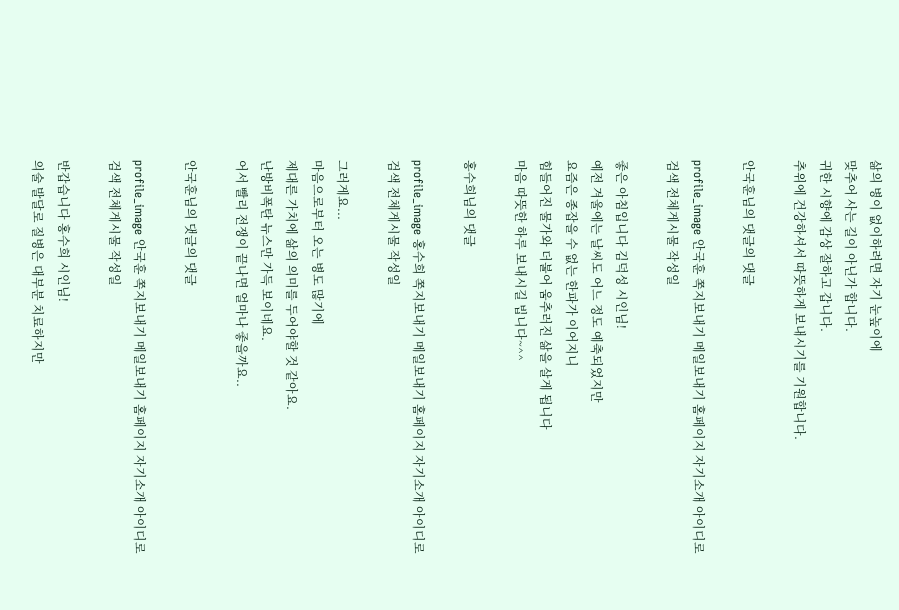삶의 병이 없이하려면 자기 눈높이에
맞추어 사는 길이 아닌가 합니다.
귀한 시향에 감상 잘하고 갑니다.
추위에 건강하셔서 따뜻하게 보내시기를 기원합니다.

안국훈님의 댓글의 댓글

profile_image 안국훈 쪽지보내기 메일보내기 홈페이지 자기소개 아이디로 검색 전체게시물 작성일

좋은 아침입니다 김덕성 시인님!
예전 겨울에는 날씨도 어느 정도 예축되었지만
요즘은 종잡을 수 없는 한파가 이어지니
힘들어진 물가와 더불어 움추러진 삶을 살게 됩니다
마음 따뜻한 하루 보내시길 빕니다~^^

홍수희님의 댓글

profile_image 홍수희 쪽지보내기 메일보내기 홈페이지 자기소개 아이디로 검색 전체게시물 작성일

그러게요...
마음으로부터 오는 병도 많기에
제대른 가치에 삶의 의미를 두어야할 것 같아요.
난방비폭탄 뉴스만 가득 보이네요.
어서 빨리 전쟁이 끝나면 얼마나 좋을까요..

안국훈님의 댓글의 댓글

profile_image 안국훈 쪽지보내기 메일보내기 홈페이지 자기소개 아이디로 검색 전체게시물 작성일

반갑습니다 홍수희 시인님!
의술 발달로 질병은 대부분 치료하지만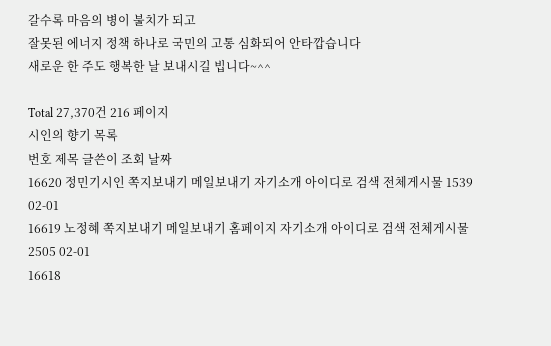갈수록 마음의 병이 불치가 되고
잘못된 에너지 정책 하나로 국민의 고통 심화되어 안타깝습니다
새로운 한 주도 행복한 날 보내시길 빕니다~^^

Total 27,370건 216 페이지
시인의 향기 목록
번호 제목 글쓴이 조회 날짜
16620 정민기시인 쪽지보내기 메일보내기 자기소개 아이디로 검색 전체게시물 1539 02-01
16619 노정혜 쪽지보내기 메일보내기 홈페이지 자기소개 아이디로 검색 전체게시물 2505 02-01
16618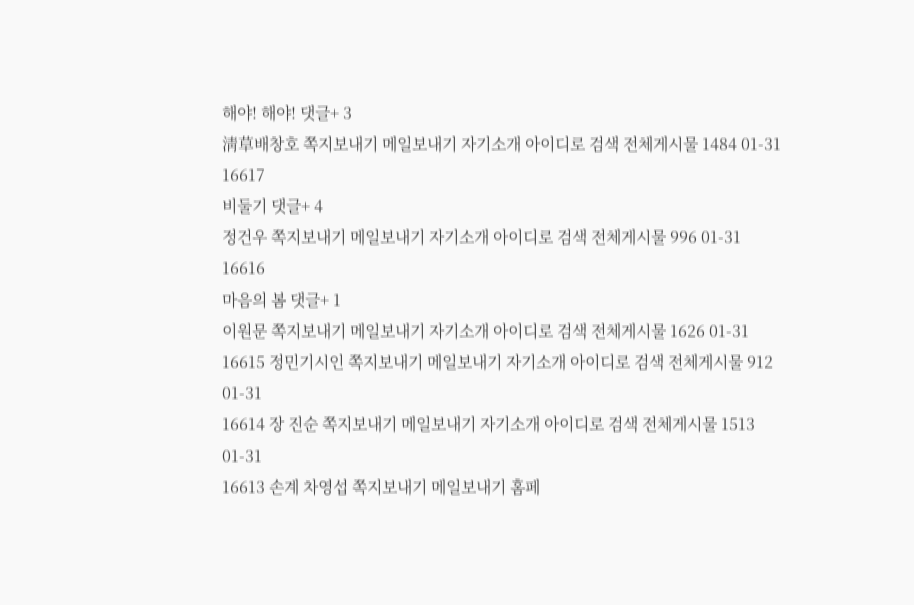해야! 해야! 댓글+ 3
淸草배창호 쪽지보내기 메일보내기 자기소개 아이디로 검색 전체게시물 1484 01-31
16617
비둘기 댓글+ 4
정건우 쪽지보내기 메일보내기 자기소개 아이디로 검색 전체게시물 996 01-31
16616
마음의 봄 댓글+ 1
이원문 쪽지보내기 메일보내기 자기소개 아이디로 검색 전체게시물 1626 01-31
16615 정민기시인 쪽지보내기 메일보내기 자기소개 아이디로 검색 전체게시물 912 01-31
16614 장 진순 쪽지보내기 메일보내기 자기소개 아이디로 검색 전체게시물 1513 01-31
16613 손계 차영섭 쪽지보내기 메일보내기 홈페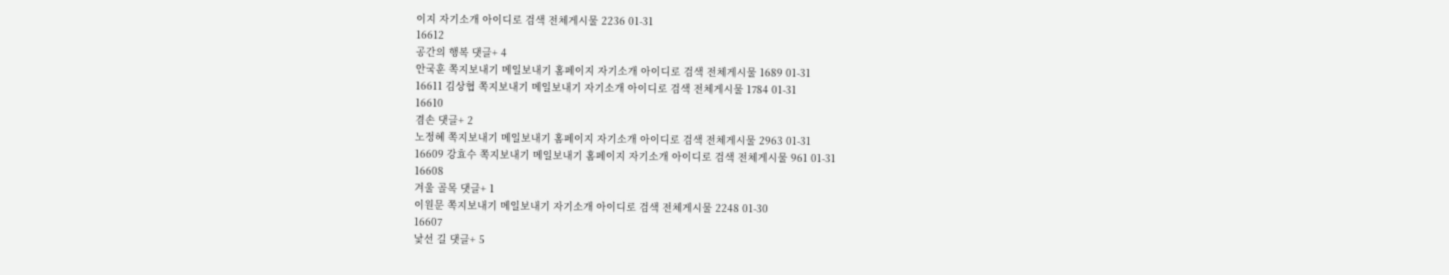이지 자기소개 아이디로 검색 전체게시물 2236 01-31
16612
공간의 행복 댓글+ 4
안국훈 쪽지보내기 메일보내기 홈페이지 자기소개 아이디로 검색 전체게시물 1689 01-31
16611 김상협 쪽지보내기 메일보내기 자기소개 아이디로 검색 전체게시물 1784 01-31
16610
겸손 댓글+ 2
노정혜 쪽지보내기 메일보내기 홈페이지 자기소개 아이디로 검색 전체게시물 2963 01-31
16609 강효수 쪽지보내기 메일보내기 홈페이지 자기소개 아이디로 검색 전체게시물 961 01-31
16608
겨울 골목 댓글+ 1
이원문 쪽지보내기 메일보내기 자기소개 아이디로 검색 전체게시물 2248 01-30
16607
낯선 길 댓글+ 5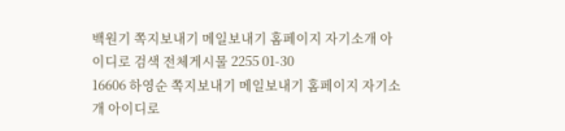백원기 쪽지보내기 메일보내기 홈페이지 자기소개 아이디로 검색 전체게시물 2255 01-30
16606 하영순 쪽지보내기 메일보내기 홈페이지 자기소개 아이디로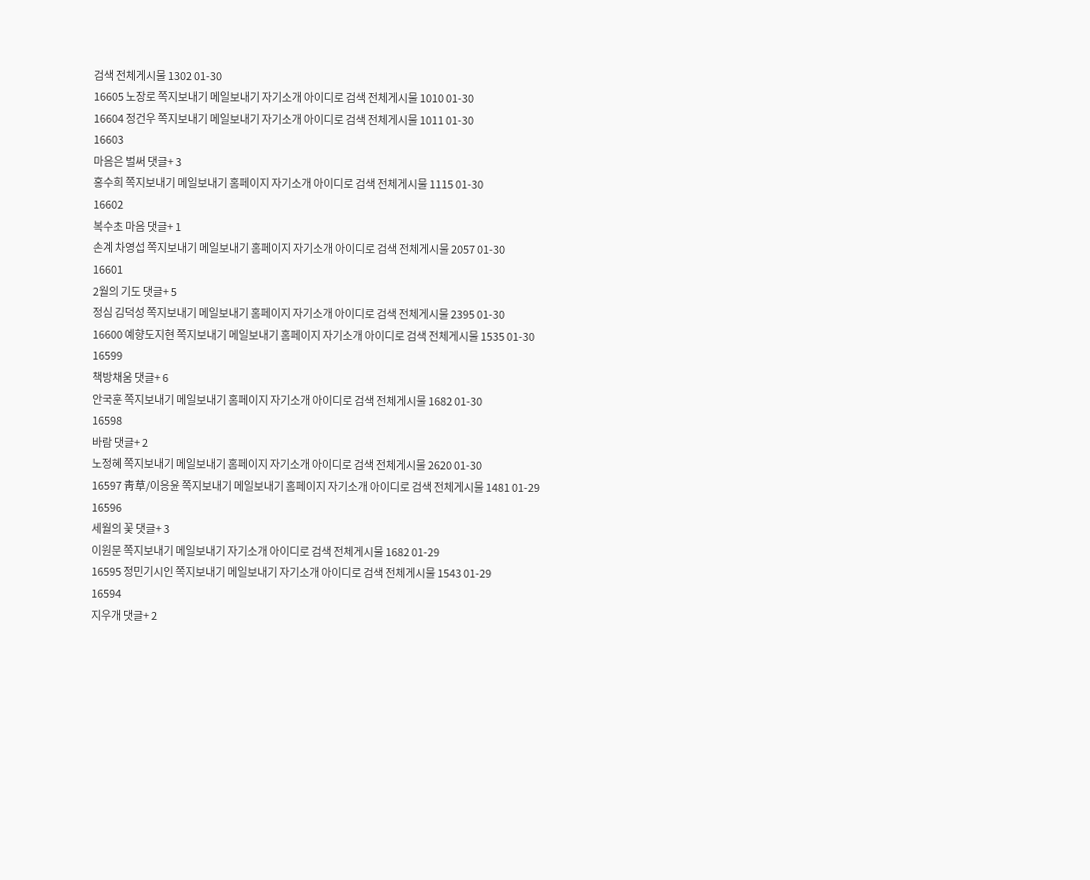검색 전체게시물 1302 01-30
16605 노장로 쪽지보내기 메일보내기 자기소개 아이디로 검색 전체게시물 1010 01-30
16604 정건우 쪽지보내기 메일보내기 자기소개 아이디로 검색 전체게시물 1011 01-30
16603
마음은 벌써 댓글+ 3
홍수희 쪽지보내기 메일보내기 홈페이지 자기소개 아이디로 검색 전체게시물 1115 01-30
16602
복수초 마음 댓글+ 1
손계 차영섭 쪽지보내기 메일보내기 홈페이지 자기소개 아이디로 검색 전체게시물 2057 01-30
16601
2월의 기도 댓글+ 5
정심 김덕성 쪽지보내기 메일보내기 홈페이지 자기소개 아이디로 검색 전체게시물 2395 01-30
16600 예향도지현 쪽지보내기 메일보내기 홈페이지 자기소개 아이디로 검색 전체게시물 1535 01-30
16599
책방채움 댓글+ 6
안국훈 쪽지보내기 메일보내기 홈페이지 자기소개 아이디로 검색 전체게시물 1682 01-30
16598
바람 댓글+ 2
노정혜 쪽지보내기 메일보내기 홈페이지 자기소개 아이디로 검색 전체게시물 2620 01-30
16597 靑草/이응윤 쪽지보내기 메일보내기 홈페이지 자기소개 아이디로 검색 전체게시물 1481 01-29
16596
세월의 꽃 댓글+ 3
이원문 쪽지보내기 메일보내기 자기소개 아이디로 검색 전체게시물 1682 01-29
16595 정민기시인 쪽지보내기 메일보내기 자기소개 아이디로 검색 전체게시물 1543 01-29
16594
지우개 댓글+ 2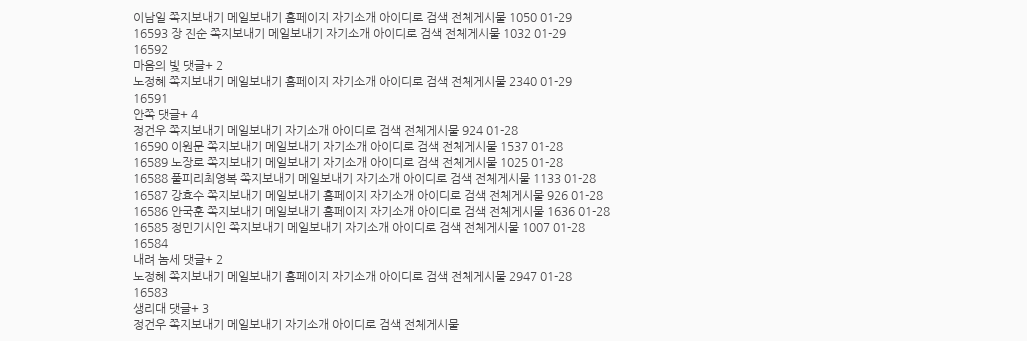이남일 쪽지보내기 메일보내기 홈페이지 자기소개 아이디로 검색 전체게시물 1050 01-29
16593 장 진순 쪽지보내기 메일보내기 자기소개 아이디로 검색 전체게시물 1032 01-29
16592
마음의 빛 댓글+ 2
노정혜 쪽지보내기 메일보내기 홈페이지 자기소개 아이디로 검색 전체게시물 2340 01-29
16591
안쪽 댓글+ 4
정건우 쪽지보내기 메일보내기 자기소개 아이디로 검색 전체게시물 924 01-28
16590 이원문 쪽지보내기 메일보내기 자기소개 아이디로 검색 전체게시물 1537 01-28
16589 노장로 쪽지보내기 메일보내기 자기소개 아이디로 검색 전체게시물 1025 01-28
16588 풀피리최영복 쪽지보내기 메일보내기 자기소개 아이디로 검색 전체게시물 1133 01-28
16587 강효수 쪽지보내기 메일보내기 홈페이지 자기소개 아이디로 검색 전체게시물 926 01-28
16586 안국훈 쪽지보내기 메일보내기 홈페이지 자기소개 아이디로 검색 전체게시물 1636 01-28
16585 정민기시인 쪽지보내기 메일보내기 자기소개 아이디로 검색 전체게시물 1007 01-28
16584
내려 놈세 댓글+ 2
노정혜 쪽지보내기 메일보내기 홈페이지 자기소개 아이디로 검색 전체게시물 2947 01-28
16583
생리대 댓글+ 3
정건우 쪽지보내기 메일보내기 자기소개 아이디로 검색 전체게시물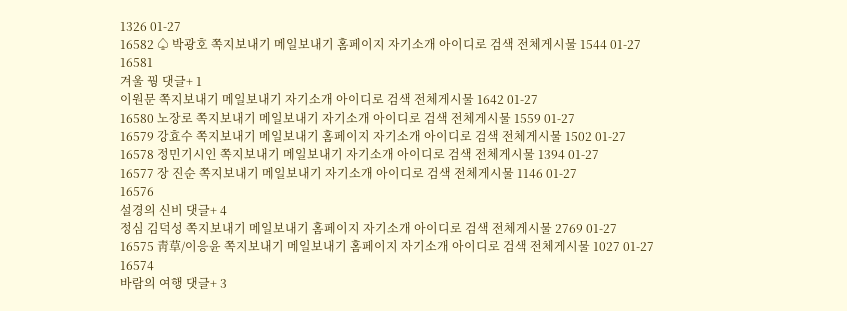1326 01-27
16582 ♤ 박광호 쪽지보내기 메일보내기 홈페이지 자기소개 아이디로 검색 전체게시물 1544 01-27
16581
겨울 꿩 댓글+ 1
이원문 쪽지보내기 메일보내기 자기소개 아이디로 검색 전체게시물 1642 01-27
16580 노장로 쪽지보내기 메일보내기 자기소개 아이디로 검색 전체게시물 1559 01-27
16579 강효수 쪽지보내기 메일보내기 홈페이지 자기소개 아이디로 검색 전체게시물 1502 01-27
16578 정민기시인 쪽지보내기 메일보내기 자기소개 아이디로 검색 전체게시물 1394 01-27
16577 장 진순 쪽지보내기 메일보내기 자기소개 아이디로 검색 전체게시물 1146 01-27
16576
설경의 신비 댓글+ 4
정심 김덕성 쪽지보내기 메일보내기 홈페이지 자기소개 아이디로 검색 전체게시물 2769 01-27
16575 靑草/이응윤 쪽지보내기 메일보내기 홈페이지 자기소개 아이디로 검색 전체게시물 1027 01-27
16574
바람의 여행 댓글+ 3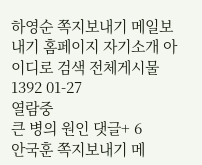하영순 쪽지보내기 메일보내기 홈페이지 자기소개 아이디로 검색 전체게시물 1392 01-27
열람중
큰 병의 원인 댓글+ 6
안국훈 쪽지보내기 메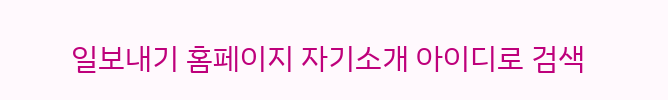일보내기 홈페이지 자기소개 아이디로 검색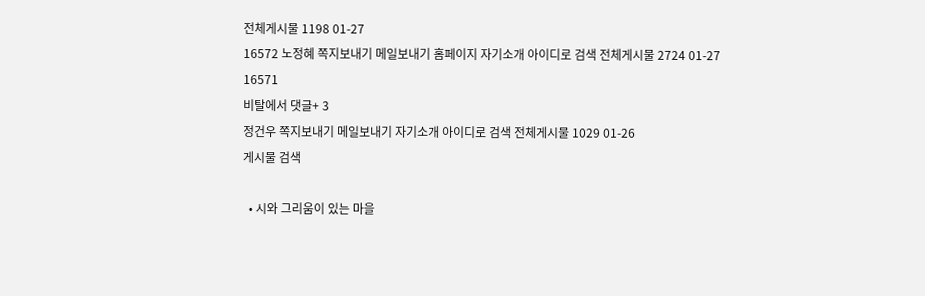전체게시물 1198 01-27
16572 노정혜 쪽지보내기 메일보내기 홈페이지 자기소개 아이디로 검색 전체게시물 2724 01-27
16571
비탈에서 댓글+ 3
정건우 쪽지보내기 메일보내기 자기소개 아이디로 검색 전체게시물 1029 01-26
게시물 검색

  • 시와 그리움이 있는 마을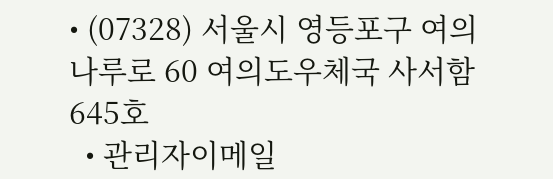• (07328) 서울시 영등포구 여의나루로 60 여의도우체국 사서함 645호
  • 관리자이메일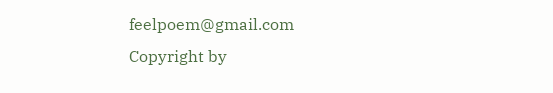feelpoem@gmail.com
Copyright by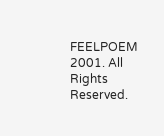FEELPOEM 2001. All Rights Reserved.